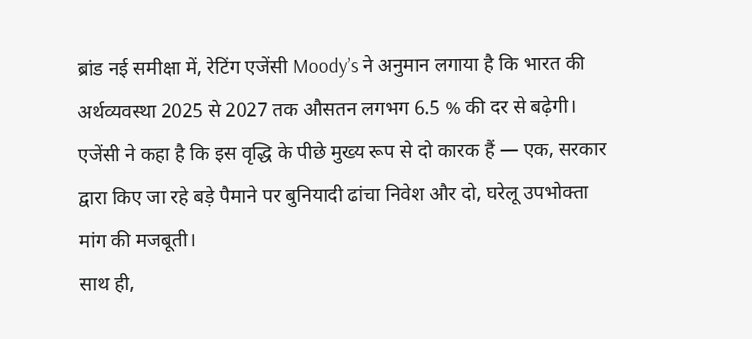ब्रांड नई समीक्षा में, रेटिंग एजेंसी Moody’s ने अनुमान लगाया है कि भारत की अर्थव्यवस्था 2025 से 2027 तक औसतन लगभग 6.5 % की दर से बढ़ेगी।
एजेंसी ने कहा है कि इस वृद्धि के पीछे मुख्य रूप से दो कारक हैं — एक, सरकार द्वारा किए जा रहे बड़े पैमाने पर बुनियादी ढांचा निवेश और दो, घरेलू उपभोक्ता मांग की मजबूती।
साथ ही,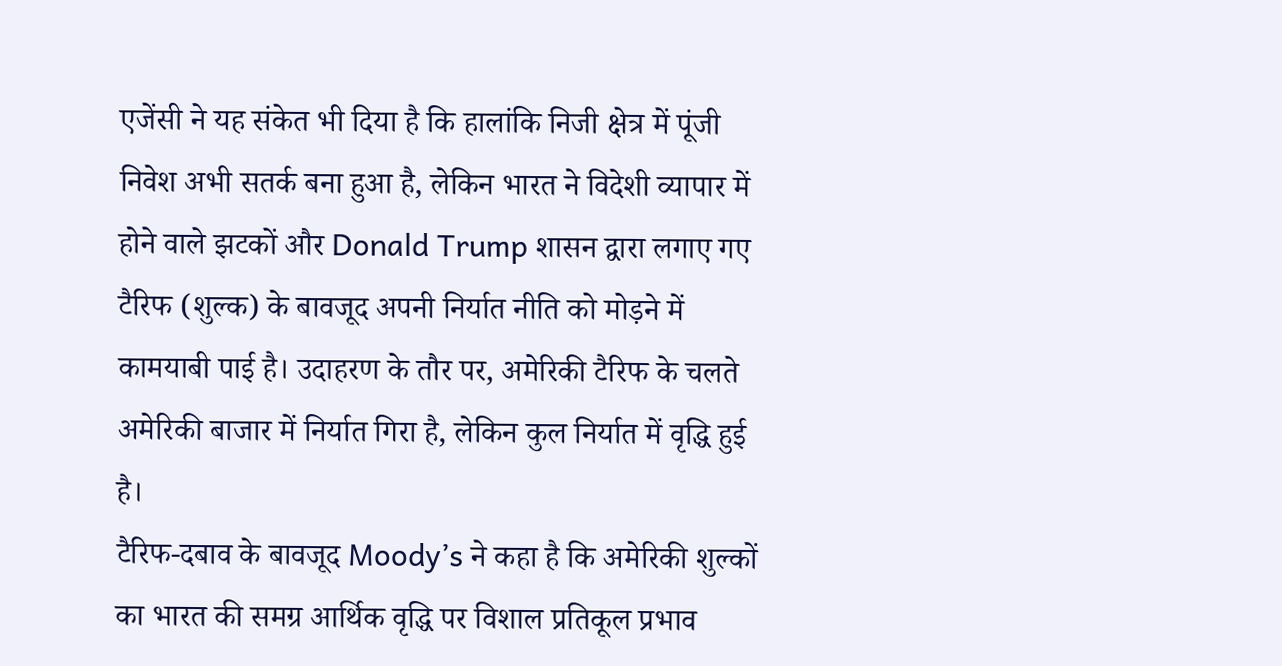एजेंसी ने यह संकेत भी दिया है कि हालांकि निजी क्षेत्र में पूंजी निवेश अभी सतर्क बना हुआ है, लेकिन भारत ने विदेशी व्यापार में होने वाले झटकों और Donald Trump शासन द्वारा लगाए गए टैरिफ (शुल्क) के बावजूद अपनी निर्यात नीति को मोड़ने में कामयाबी पाई है। उदाहरण के तौर पर, अमेरिकी टैरिफ के चलते अमेरिकी बाजार में निर्यात गिरा है, लेकिन कुल निर्यात में वृद्धि हुई है।
टैरिफ-दबाव के बावजूद Moody’s ने कहा है कि अमेरिकी शुल्कों का भारत की समग्र आर्थिक वृद्धि पर विशाल प्रतिकूल प्रभाव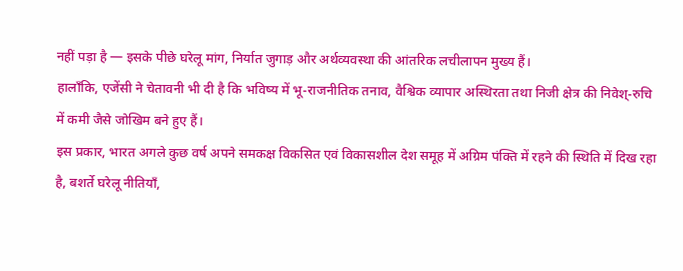नहीं पड़ा है — इसके पीछे घरेलू मांग, निर्यात जुगाड़ और अर्थव्यवस्था की आंतरिक लचीलापन मुख्य हैं।
हालाँकि, एजेंसी ने चेतावनी भी दी है कि भविष्य में भू-राजनीतिक तनाव, वैश्विक व्यापार अस्थिरता तथा निजी क्षेत्र की निवेश्-रुचि में कमी जैसे जोखिम बने हुए हैं।
इस प्रकार, भारत अगले कुछ वर्ष अपने समकक्ष विकसित एवं विकासशील देश समूह में अग्रिम पंक्ति में रहने की स्थिति में दिख रहा है, बशर्ते घरेलू नीतियाँ,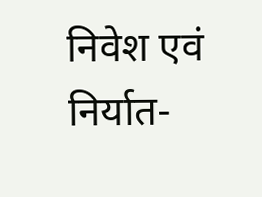निवेश एवं निर्यात-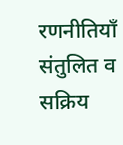रणनीतियाँ संतुलित व सक्रिय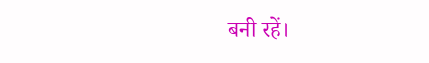बनी रहें।